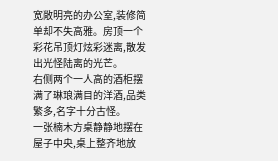宽敞明亮的办公室,装修简单却不失高雅。房顶一个彩花吊顶灯炫彩迷离,散发出光怪陆离的光芒。
右侧两个一人高的酒柜摆满了琳琅满目的洋酒,品类繁多,名字十分古怪。
一张楠木方桌静静地摆在屋子中央,桌上整齐地放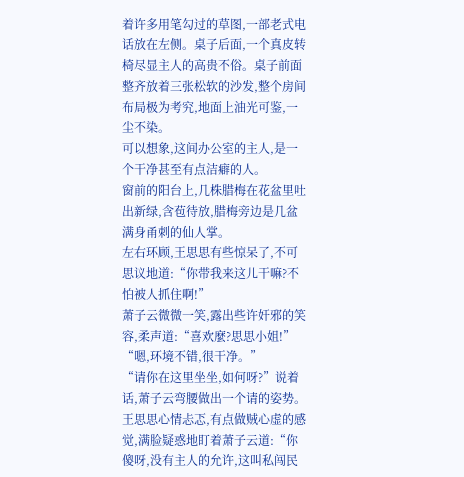着许多用笔勾过的草图,一部老式电话放在左侧。桌子后面,一个真皮转椅尽显主人的高贵不俗。桌子前面整齐放着三张松软的沙发,整个房间布局极为考究,地面上油光可鉴,一尘不染。
可以想象,这间办公室的主人,是一个干净甚至有点洁癖的人。
窗前的阳台上,几株腊梅在花盆里吐出新绿,含苞待放,腊梅旁边是几盆满身甬刺的仙人掌。
左右环顾,王思思有些惊呆了,不可思议地道:“你带我来这儿干嘛?不怕被人抓住啊!”
萧子云微微一笑,露出些许奸邪的笑容,柔声道:“喜欢麼?思思小姐!”
“嗯,环境不错,很干净。”
“请你在这里坐坐,如何呀?”说着话,萧子云弯腰做出一个请的姿势。
王思思心情忐忑,有点做贼心虚的感觉,满脸疑惑地盯着萧子云道:“你傻呀,没有主人的允许,这叫私闯民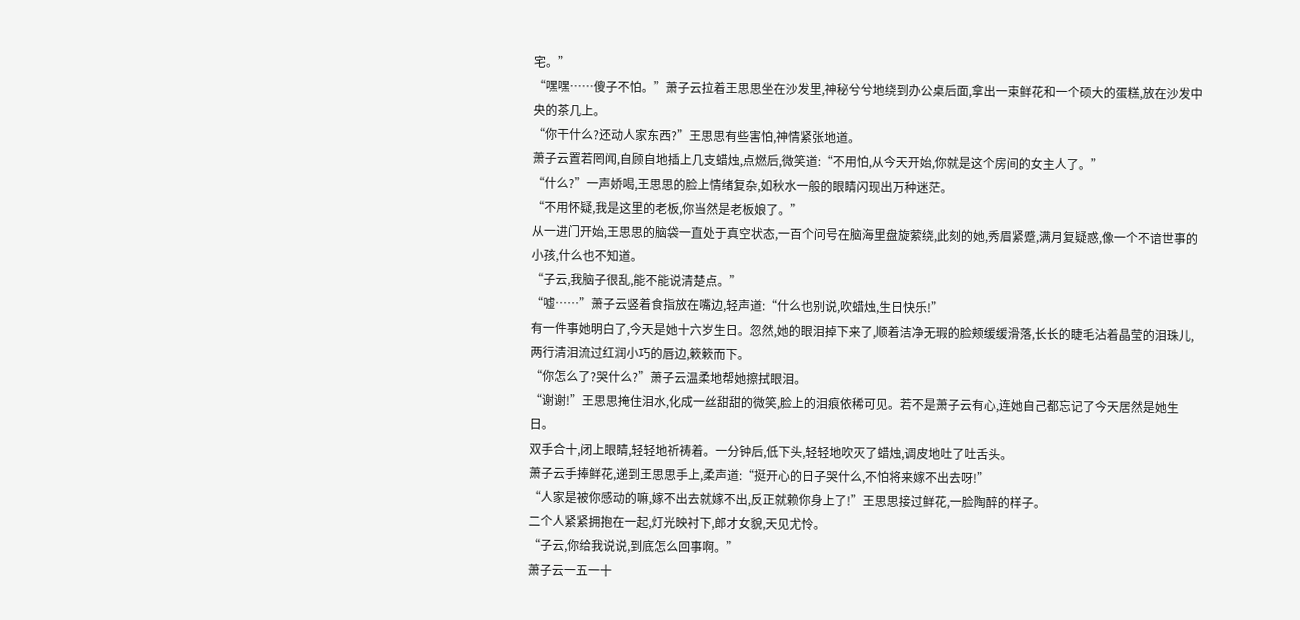宅。”
“嘿嘿……傻子不怕。”萧子云拉着王思思坐在沙发里,神秘兮兮地绕到办公桌后面,拿出一束鲜花和一个硕大的蛋糕,放在沙发中央的茶几上。
“你干什么?还动人家东西?”王思思有些害怕,神情紧张地道。
萧子云置若罔闻,自顾自地插上几支蜡烛,点燃后,微笑道:“不用怕,从今天开始,你就是这个房间的女主人了。”
“什么?”一声娇喝,王思思的脸上情绪复杂,如秋水一般的眼睛闪现出万种迷茫。
“不用怀疑,我是这里的老板,你当然是老板娘了。”
从一进门开始,王思思的脑袋一直处于真空状态,一百个问号在脑海里盘旋萦绕,此刻的她,秀眉紧蹙,满月复疑惑,像一个不谙世事的小孩,什么也不知道。
“子云,我脑子很乱,能不能说清楚点。”
“嘘……”萧子云竖着食指放在嘴边,轻声道:“什么也别说,吹蜡烛,生日快乐!”
有一件事她明白了,今天是她十六岁生日。忽然,她的眼泪掉下来了,顺着洁净无瑕的脸颊缓缓滑落,长长的睫毛沾着晶莹的泪珠儿,两行清泪流过红润小巧的唇边,簌簌而下。
“你怎么了?哭什么?”萧子云温柔地帮她擦拭眼泪。
“谢谢!”王思思掩住泪水,化成一丝甜甜的微笑,脸上的泪痕依稀可见。若不是萧子云有心,连她自己都忘记了今天居然是她生日。
双手合十,闭上眼睛,轻轻地祈祷着。一分钟后,低下头,轻轻地吹灭了蜡烛,调皮地吐了吐舌头。
萧子云手捧鲜花,递到王思思手上,柔声道:“挺开心的日子哭什么,不怕将来嫁不出去呀!”
“人家是被你感动的嘛,嫁不出去就嫁不出,反正就赖你身上了!”王思思接过鲜花,一脸陶醉的样子。
二个人紧紧拥抱在一起,灯光映衬下,郎才女貌,天见尤怜。
“子云,你给我说说,到底怎么回事啊。”
萧子云一五一十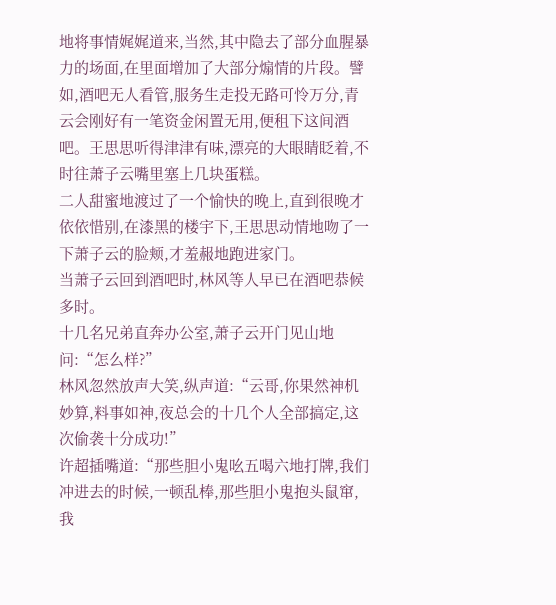地将事情娓娓道来,当然,其中隐去了部分血腥暴力的场面,在里面增加了大部分煽情的片段。譬如,酒吧无人看管,服务生走投无路可怜万分,青云会刚好有一笔资金闲置无用,便租下这间酒吧。王思思听得津津有味,漂亮的大眼睛眨着,不时往萧子云嘴里塞上几块蛋糕。
二人甜蜜地渡过了一个愉快的晚上,直到很晚才依依惜别,在漆黑的楼宇下,王思思动情地吻了一下萧子云的脸颊,才羞赧地跑进家门。
当萧子云回到酒吧时,林风等人早已在酒吧恭候多时。
十几名兄弟直奔办公室,萧子云开门见山地问:“怎么样?”
林风忽然放声大笑,纵声道:“云哥,你果然神机妙算,料事如神,夜总会的十几个人全部搞定,这次偷袭十分成功!”
许超插嘴道:“那些胆小鬼吆五喝六地打牌,我们冲进去的时候,一顿乱棒,那些胆小鬼抱头鼠窜,我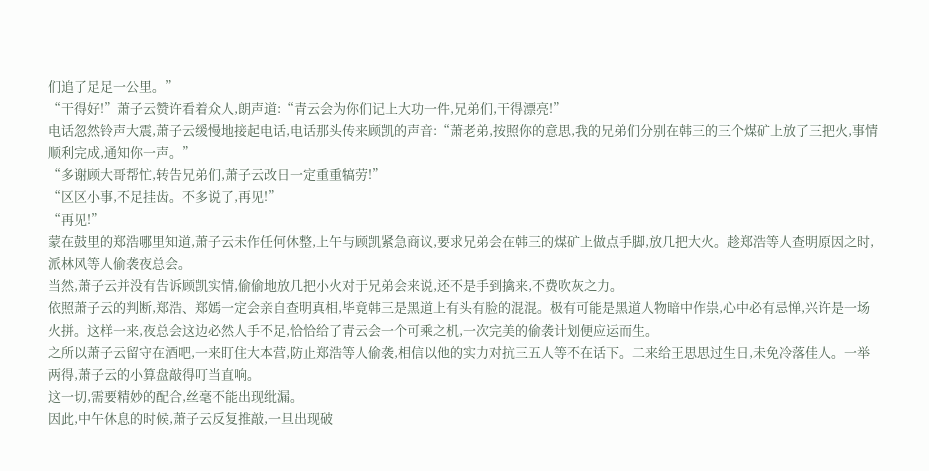们追了足足一公里。”
“干得好!”萧子云赞许看着众人,朗声道:“青云会为你们记上大功一件,兄弟们,干得漂亮!”
电话忽然铃声大震,萧子云缓慢地接起电话,电话那头传来顾凯的声音:“萧老弟,按照你的意思,我的兄弟们分别在韩三的三个煤矿上放了三把火,事情顺利完成,通知你一声。”
“多谢顾大哥帮忙,转告兄弟们,萧子云改日一定重重犒劳!”
“区区小事,不足挂齿。不多说了,再见!”
“再见!”
蒙在鼓里的郑浩哪里知道,萧子云未作任何休整,上午与顾凯紧急商议,要求兄弟会在韩三的煤矿上做点手脚,放几把大火。趁郑浩等人查明原因之时,派林风等人偷袭夜总会。
当然,萧子云并没有告诉顾凯实情,偷偷地放几把小火对于兄弟会来说,还不是手到擒来,不费吹灰之力。
依照萧子云的判断,郑浩、郑嫣一定会亲自查明真相,毕竟韩三是黑道上有头有脸的混混。极有可能是黑道人物暗中作祟,心中必有忌惮,兴许是一场火拼。这样一来,夜总会这边必然人手不足,恰恰给了青云会一个可乘之机,一次完美的偷袭计划便应运而生。
之所以萧子云留守在酒吧,一来盯住大本营,防止郑浩等人偷袭,相信以他的实力对抗三五人等不在话下。二来给王思思过生日,未免冷落佳人。一举两得,萧子云的小算盘敲得叮当直响。
这一切,需要精妙的配合,丝毫不能出现纰漏。
因此,中午休息的时候,萧子云反复推敲,一旦出现破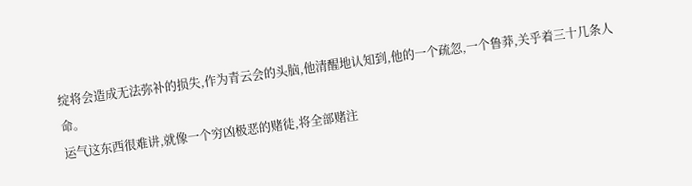绽将会造成无法弥补的损失,作为青云会的头脑,他清醒地认知到,他的一个疏忽,一个鲁莽,关乎着三十几条人命。
运气这东西很难讲,就像一个穷凶极恶的赌徒,将全部赌注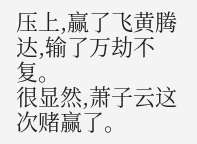压上,赢了飞黄腾达,输了万劫不复。
很显然,萧子云这次赌赢了。